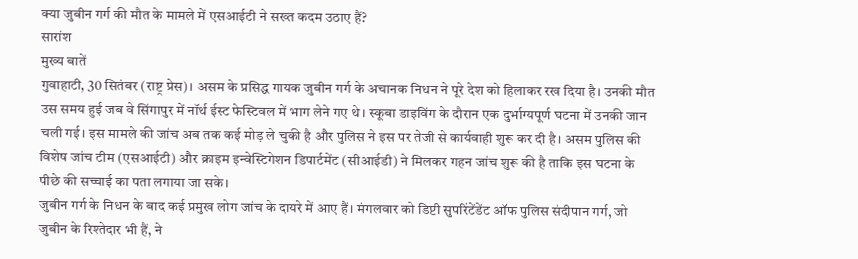क्या जुबीन गर्ग की मौत के मामले में एसआईटी ने सख्त कदम उठाए हैं?
सारांश
मुख्य बातें
गुवाहाटी, 30 सितंबर (राष्ट्र प्रेस)। असम के प्रसिद्ध गायक जुबीन गर्ग के अचानक निधन ने पूरे देश को हिलाकर रख दिया है। उनकी मौत उस समय हुई जब वे सिंगापुर में नॉर्थ ईस्ट फेस्टिवल में भाग लेने गए थे। स्कूबा डाइविंग के दौरान एक दुर्भाग्यपूर्ण घटना में उनकी जान चली गई। इस मामले की जांच अब तक कई मोड़ ले चुकी है और पुलिस ने इस पर तेजी से कार्यवाही शुरू कर दी है। असम पुलिस की विशेष जांच टीम (एसआईटी) और क्राइम इन्वेस्टिगेशन डिपार्टमेंट (सीआईडी) ने मिलकर गहन जांच शुरू की है ताकि इस घटना के पीछे की सच्चाई का पता लगाया जा सके।
जुबीन गर्ग के निधन के बाद कई प्रमुख लोग जांच के दायरे में आए हैं। मंगलवार को डिप्टी सुपरिंटेंडेंट ऑफ पुलिस संदीपान गर्ग, जो जुबीन के रिश्तेदार भी हैं, ने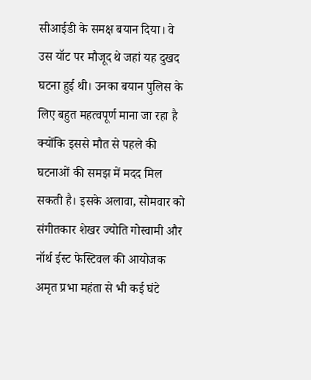सीआईडी के समक्ष बयान दिया। वे उस यॉट पर मौजूद थे जहां यह दुखद घटना हुई थी। उनका बयान पुलिस के लिए बहुत महत्वपूर्ण माना जा रहा है क्योंकि इससे मौत से पहले की घटनाओं की समझ में मदद मिल सकती है। इसके अलावा, सोमवार को संगीतकार शेखर ज्योति गोस्वामी और नॉर्थ ईस्ट फेस्टिवल की आयोजक अमृत प्रभा महंता से भी कई घंटे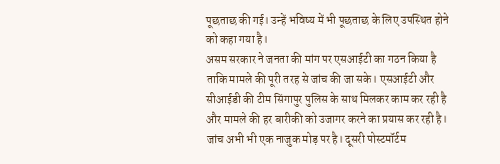पूछताछ की गई। उन्हें भविष्य में भी पूछताछ के लिए उपस्थित होने को कहा गया है।
असम सरकार ने जनता की मांग पर एसआईटी का गठन किया है ताकि मामले की पूरी तरह से जांच की जा सके। एसआईटी और सीआईडी की टीम सिंगापुर पुलिस के साथ मिलकर काम कर रही है और मामले की हर बारीकी को उजागर करने का प्रयास कर रही है।
जांच अभी भी एक नाजुक मोड़ पर है। दूसरी पोस्टमॉर्टम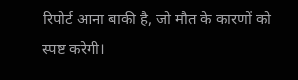रिपोर्ट आना बाकी है, जो मौत के कारणों को स्पष्ट करेगी।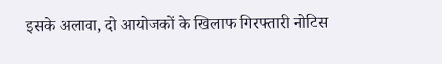इसके अलावा, दो आयोजकों के खिलाफ गिरफ्तारी नोटिस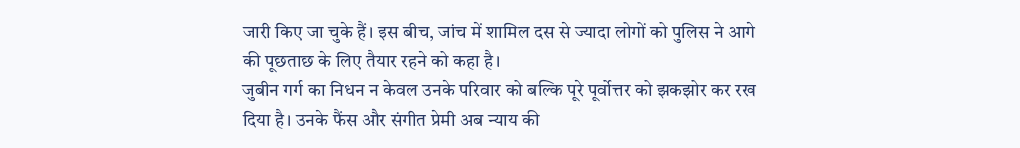जारी किए जा चुके हैं। इस बीच, जांच में शामिल दस से ज्यादा लोगों को पुलिस ने आगे की पूछताछ के लिए तैयार रहने को कहा है।
जुबीन गर्ग का निधन न केवल उनके परिवार को बल्कि पूरे पूर्वोत्तर को झकझोर कर रख दिया है। उनके फैंस और संगीत प्रेमी अब न्याय की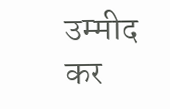उम्मीद कर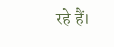रहे हैं।